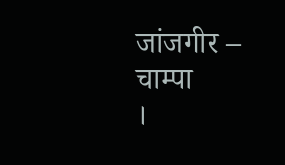जांजगीर – चाम्पा
।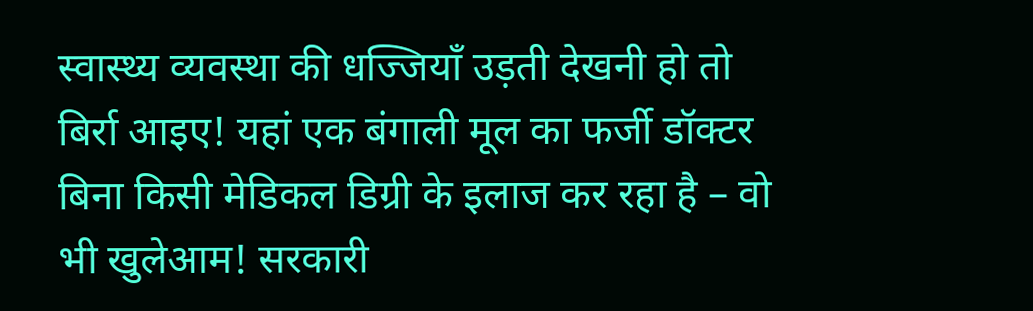स्वास्थ्य व्यवस्था की धज्जियाँ उड़ती देखनी हो तो बिर्रा आइए! यहां एक बंगाली मूल का फर्जी डॉक्टर बिना किसी मेडिकल डिग्री के इलाज कर रहा है – वो भी खुलेआम! सरकारी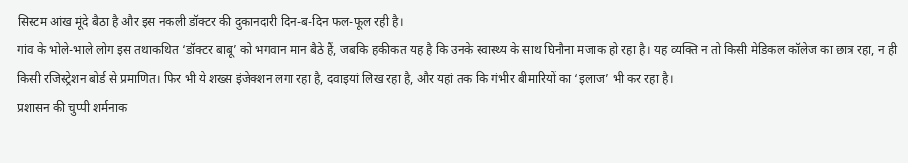सिस्टम आंख मूंदे बैठा है और इस नकली डॉक्टर की दुकानदारी दिन-ब-दिन फल-फूल रही है।
गांव के भोले-भाले लोग इस तथाकथित ‘डॉक्टर बाबू’ को भगवान मान बैठे हैं, जबकि हकीकत यह है कि उनके स्वास्थ्य के साथ घिनौना मजाक हो रहा है। यह व्यक्ति न तो किसी मेडिकल कॉलेज का छात्र रहा, न ही किसी रजिस्ट्रेशन बोर्ड से प्रमाणित। फिर भी ये शख्स इंजेक्शन लगा रहा है, दवाइयां लिख रहा है, और यहां तक कि गंभीर बीमारियों का ‘इलाज’ भी कर रहा है।
प्रशासन की चुप्पी शर्मनाक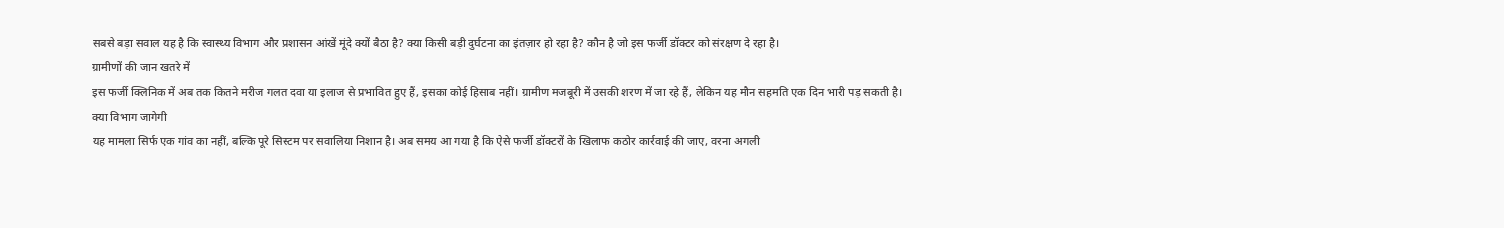सबसे बड़ा सवाल यह है कि स्वास्थ्य विभाग और प्रशासन आंखें मूंदे क्यों बैठा है? क्या किसी बड़ी दुर्घटना का इंतज़ार हो रहा है? कौन है जो इस फर्जी डॉक्टर को संरक्षण दे रहा है।
ग्रामीणों की जान खतरे में
इस फर्जी क्लिनिक में अब तक कितने मरीज गलत दवा या इलाज से प्रभावित हुए हैं, इसका कोई हिसाब नहीं। ग्रामीण मजबूरी में उसकी शरण में जा रहे हैं, लेकिन यह मौन सहमति एक दिन भारी पड़ सकती है।
क्या विभाग जागेगी
यह मामला सिर्फ एक गांव का नहीं, बल्कि पूरे सिस्टम पर सवालिया निशान है। अब समय आ गया है कि ऐसे फर्जी डॉक्टरों के खिलाफ कठोर कार्रवाई की जाए, वरना अगली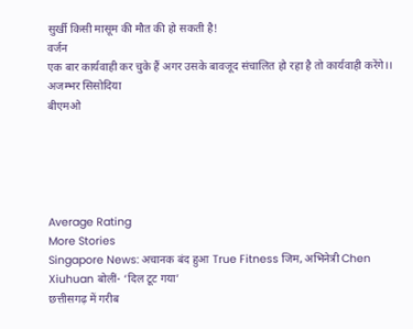सुर्खी किसी मासूम की मौत की हो सकती है!
वर्जन
एक बार कार्यवाही कर चुके हैं अगर उसके बावजूद संचालित हो रहा है तो कार्यवाही करेंगे।।
अजम्भर सिसोदिया
बीएमओ





Average Rating
More Stories
Singapore News: अचानक बंद हुआ True Fitness जिम, अभिनेत्री Chen Xiuhuan बोलीं- ‘दिल टूट गया’
छत्तीसगढ़ में गरीब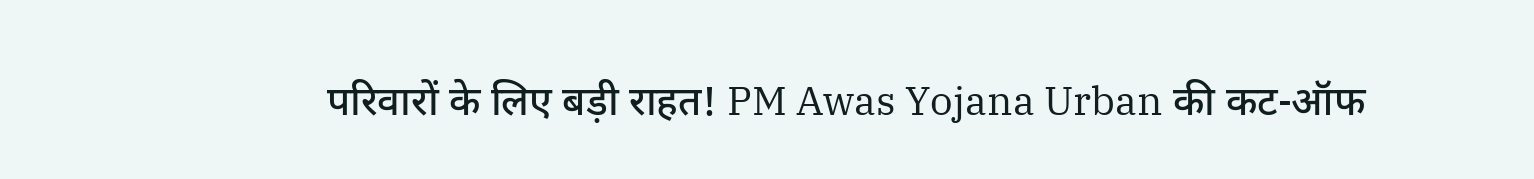परिवारों के लिए बड़ी राहत! PM Awas Yojana Urban की कट-ऑफ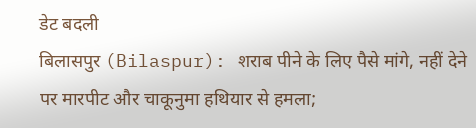डेट बदली
बिलासपुर (Bilaspur): शराब पीने के लिए पैसे मांगे, नहीं देने पर मारपीट और चाकूनुमा हथियार से हमला;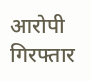आरोपी गिरफ्तार